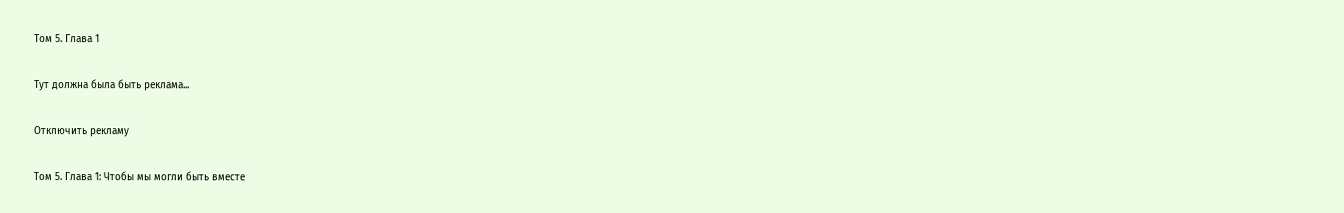Том 5. Глава 1

Тут должна была быть реклама...

Отключить рекламу

Том 5. Глава 1: Чтобы мы могли быть вместе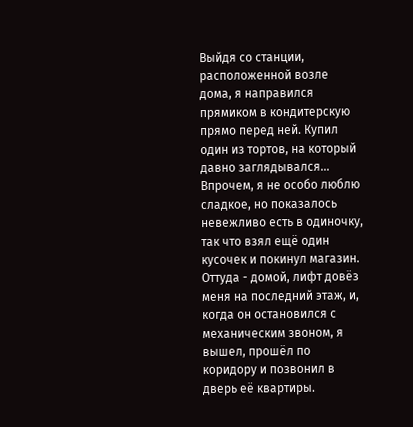Выйдя со станции, расположенной возле дома, я направился прямиком в кондитерскую прямо перед ней. Купил один из тортов, на который давно заглядывался… Впрочем, я не особо люблю сладкое, но показалось невежливо есть в одиночку, так что взял ещё один кусочек и покинул магазин. Оттуда - домой, лифт довёз меня на последний этаж, и, когда он остановился с механическим звоном, я вышел, прошёл по коридору и позвонил в дверь её квартиры.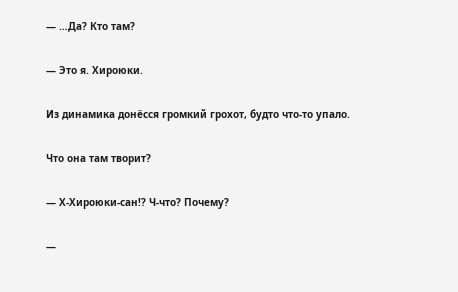— …Да? Кто там?

— Это я. Хироюки.

Из динамика донёсся громкий грохот, будто что-то упало.

Что она там творит?

— Х-Хироюки-сан!? Ч-что? Почему?

—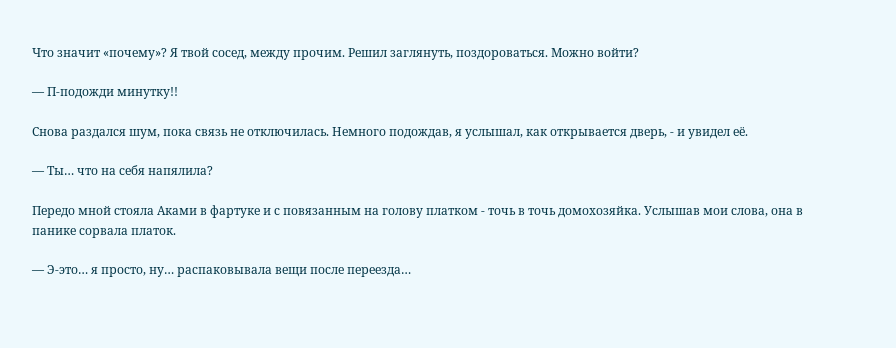Что значит «почему»? Я твой сосед, между прочим. Решил заглянуть, поздороваться. Можно войти?

— П-подожди минутку!!

Снова раздался шум, пока связь не отключилась. Немного подождав, я услышал, как открывается дверь, - и увидел её.

— Ты… что на себя напялила?

Передо мной стояла Аками в фартуке и с повязанным на голову платком - точь в точь домохозяйка. Услышав мои слова, она в панике сорвала платок.

— Э-это… я просто, ну… распаковывала вещи после переезда…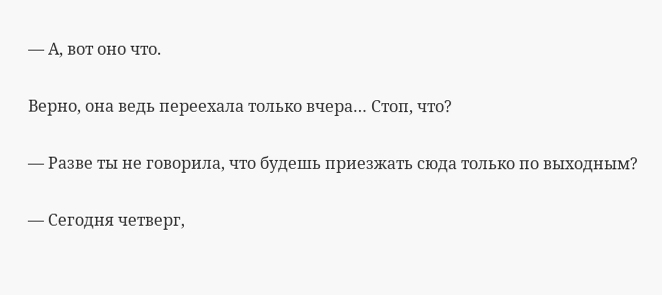— А, вот оно что.

Верно, она ведь переехала только вчера… Стоп, что?

— Разве ты не говорила, что будешь приезжать сюда только по выходным?

— Сегодня четверг,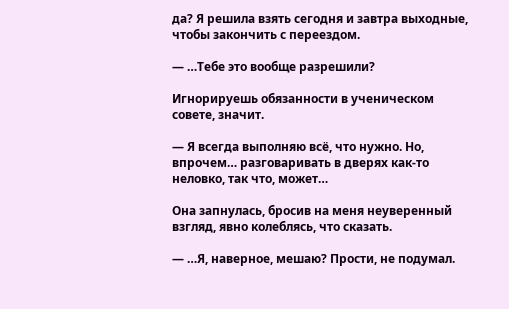да? Я решила взять сегодня и завтра выходные, чтобы закончить с переездом.

— …Тебе это вообще разрешили?

Игнорируешь обязанности в ученическом совете, значит.

— Я всегда выполняю всё, что нужно. Но, впрочем… разговаривать в дверях как-то неловко, так что, может…

Она запнулась, бросив на меня неуверенный взгляд, явно колеблясь, что сказать.

— …Я, наверное, мешаю? Прости, не подумал.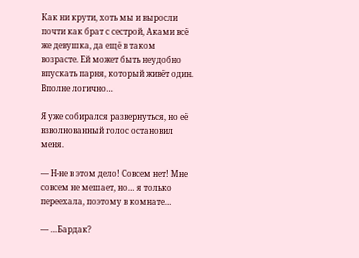Как ни крути, хоть мы и выросли почти как брат с сестрой, Аками всё же девушка, да ещё в таком возрасте. Ей может быть неудобно впускать парня, который живёт один. Вполне логично…

Я уже собирался развернуться, но её взволнованный голос остановил меня.

— Н-не в этом дело! Совсем нет! Мне совсем не мешает, но… я только переехала, поэтому в комнате…

— …Бардак?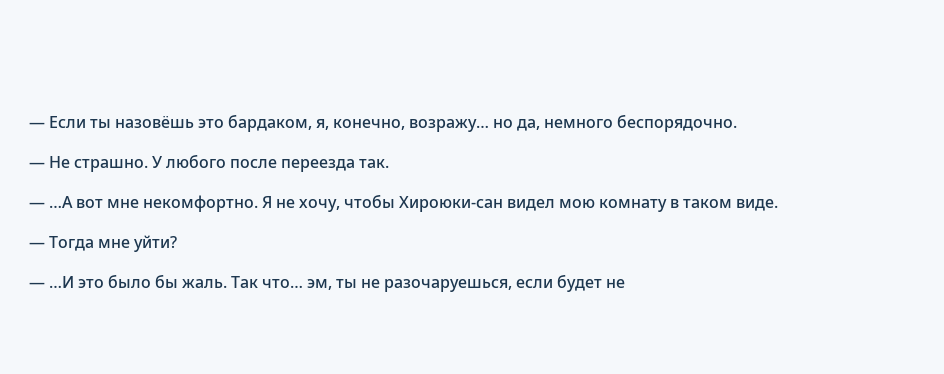— Если ты назовёшь это бардаком, я, конечно, возражу… но да, немного беспорядочно.

— Не страшно. У любого после переезда так.

— …А вот мне некомфортно. Я не хочу, чтобы Хироюки-сан видел мою комнату в таком виде.

— Тогда мне уйти?

— …И это было бы жаль. Так что… эм, ты не разочаруешься, если будет не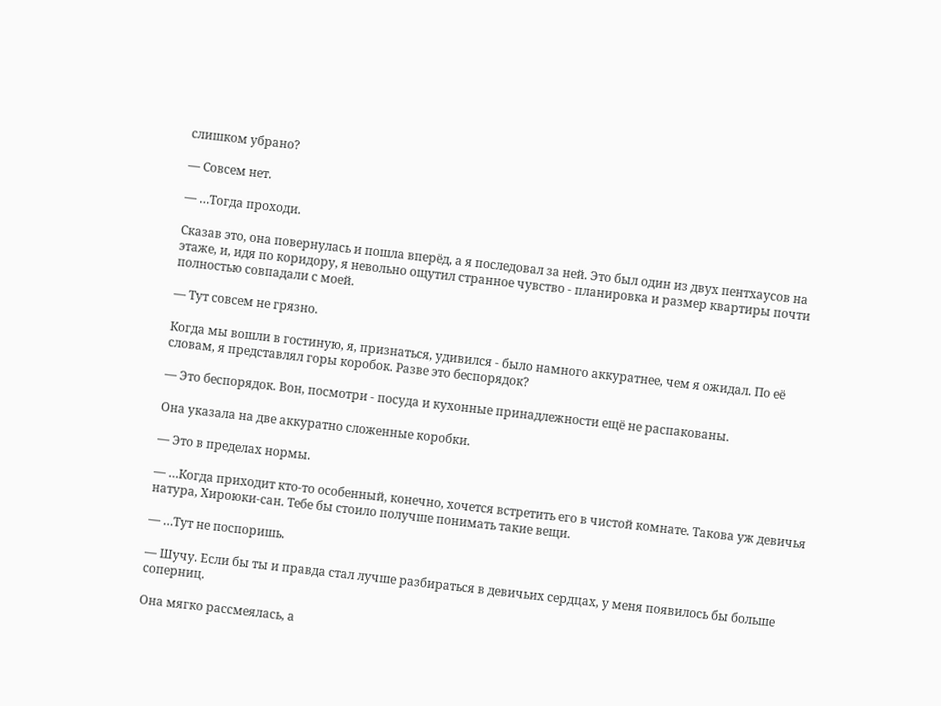слишком убрано?

— Совсем нет.

— …Тогда проходи.

Сказав это, она повернулась и пошла вперёд, а я последовал за ней. Это был один из двух пентхаусов на этаже, и, идя по коридору, я невольно ощутил странное чувство - планировка и размер квартиры почти полностью совпадали с моей.

— Тут совсем не грязно.

Когда мы вошли в гостиную, я, признаться, удивился - было намного аккуратнее, чем я ожидал. По её словам, я представлял горы коробок. Разве это беспорядок?

— Это беспорядок. Вон, посмотри - посуда и кухонные принадлежности ещё не распакованы.

Она указала на две аккуратно сложенные коробки.

— Это в пределах нормы.

— …Когда приходит кто-то особенный, конечно, хочется встретить его в чистой комнате. Такова уж девичья натура, Хироюки-сан. Тебе бы стоило получше понимать такие вещи.

— …Тут не поспоришь.

— Шучу. Если бы ты и правда стал лучше разбираться в девичьих сердцах, у меня появилось бы больше соперниц.

Она мягко рассмеялась, а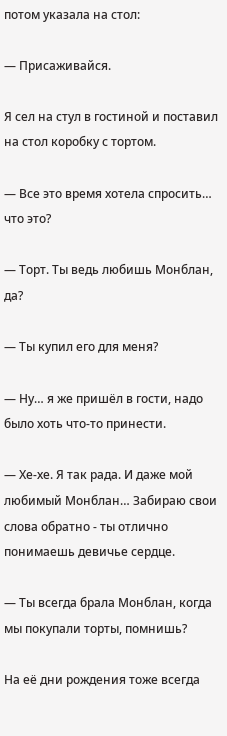потом указала на стол:

— Присаживайся.

Я сел на стул в гостиной и поставил на стол коробку с тортом.

— Все это время хотела спросить… что это?

— Торт. Ты ведь любишь Монблан, да?

— Ты купил его для меня?

— Ну… я же пришёл в гости, надо было хоть что-то принести.

— Хе-хе. Я так рада. И даже мой любимый Монблан… Забираю свои слова обратно - ты отлично понимаешь девичье сердце.

— Ты всегда брала Монблан, когда мы покупали торты, помнишь?

На её дни рождения тоже всегда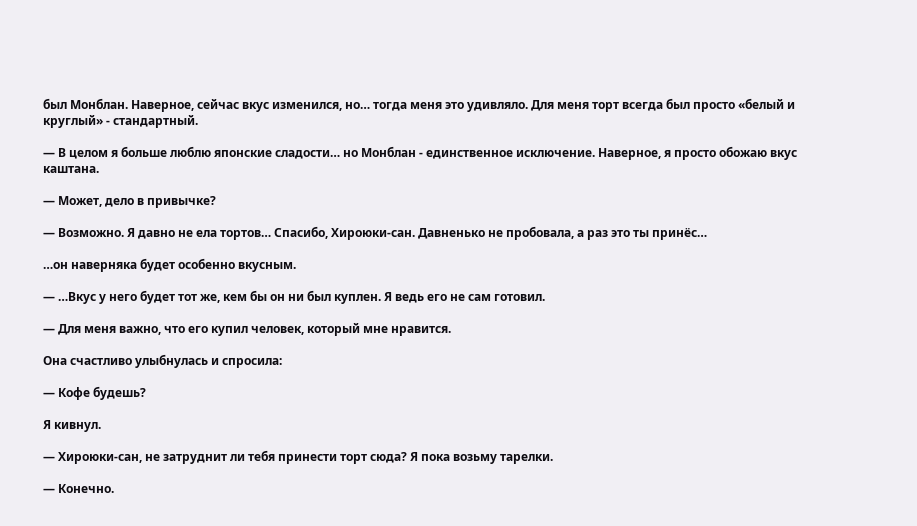был Монблан. Наверное, сейчас вкус изменился, но… тогда меня это удивляло. Для меня торт всегда был просто «белый и круглый» - стандартный.

— В целом я больше люблю японские сладости… но Монблан - единственное исключение. Наверное, я просто обожаю вкус каштана.

— Может, дело в привычке?

— Возможно. Я давно не ела тортов… Спасибо, Хироюки-сан. Давненько не пробовала, а раз это ты принёс…

…он наверняка будет особенно вкусным.

— …Вкус у него будет тот же, кем бы он ни был куплен. Я ведь его не сам готовил.

— Для меня важно, что его купил человек, который мне нравится.

Она счастливо улыбнулась и спросила:

— Кофе будешь?

Я кивнул.

— Хироюки-сан, не затруднит ли тебя принести торт сюда? Я пока возьму тарелки.

— Конечно.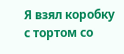Я взял коробку с тортом со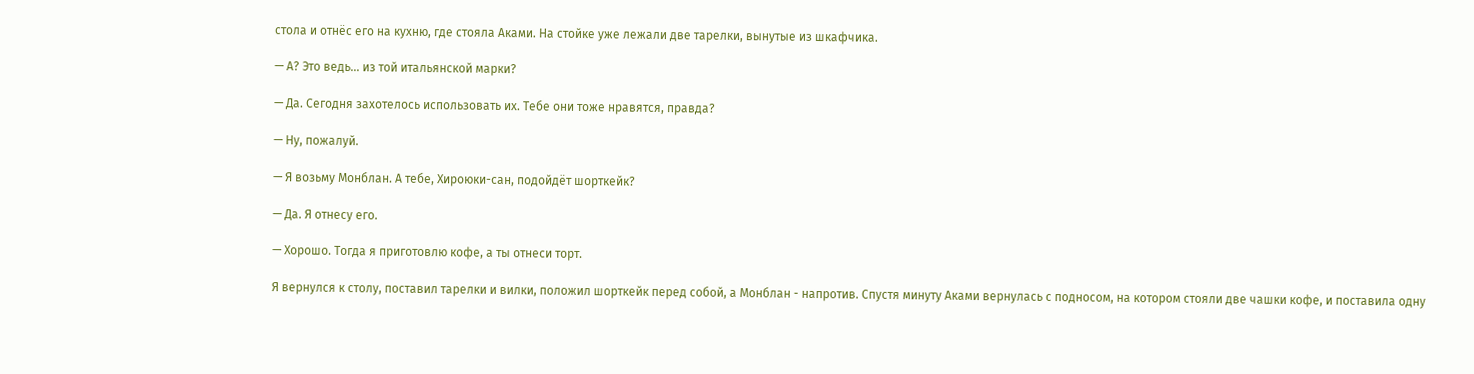стола и отнёс его на кухню, где стояла Аками. На стойке уже лежали две тарелки, вынутые из шкафчика.

— А? Это ведь… из той итальянской марки?

— Да. Сегодня захотелось использовать их. Тебе они тоже нравятся, правда?

— Ну, пожалуй.

— Я возьму Монблан. А тебе, Хироюки-сан, подойдёт шорткейк?

— Да. Я отнесу его.

— Хорошо. Тогда я приготовлю кофе, а ты отнеси торт.

Я вернулся к столу, поставил тарелки и вилки, положил шорткейк перед собой, а Монблан - напротив. Спустя минуту Аками вернулась с подносом, на котором стояли две чашки кофе, и поставила одну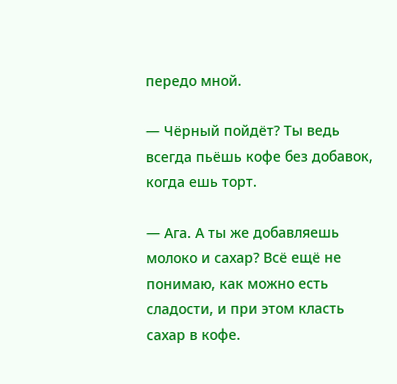передо мной.

— Чёрный пойдёт? Ты ведь всегда пьёшь кофе без добавок, когда ешь торт.

— Ага. А ты же добавляешь молоко и сахар? Всё ещё не понимаю, как можно есть сладости, и при этом класть сахар в кофе.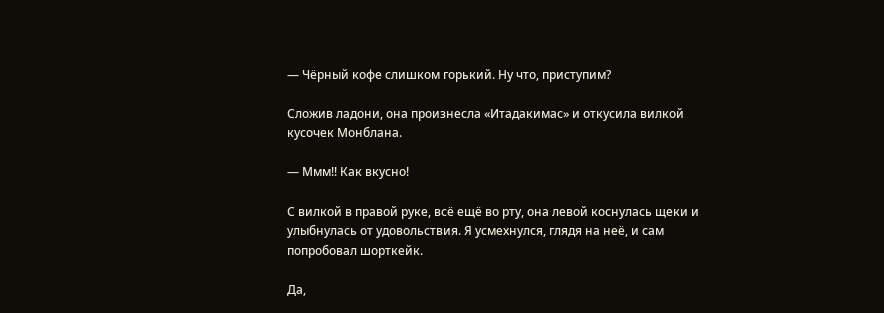— Чёрный кофе слишком горький. Ну что, приступим?

Сложив ладони, она произнесла «Итадакимас» и откусила вилкой кусочек Монблана.

— Ммм!! Как вкусно!

С вилкой в правой руке, всё ещё во рту, она левой коснулась щеки и улыбнулась от удовольствия. Я усмехнулся, глядя на неё, и сам попробовал шорткейк.

Да,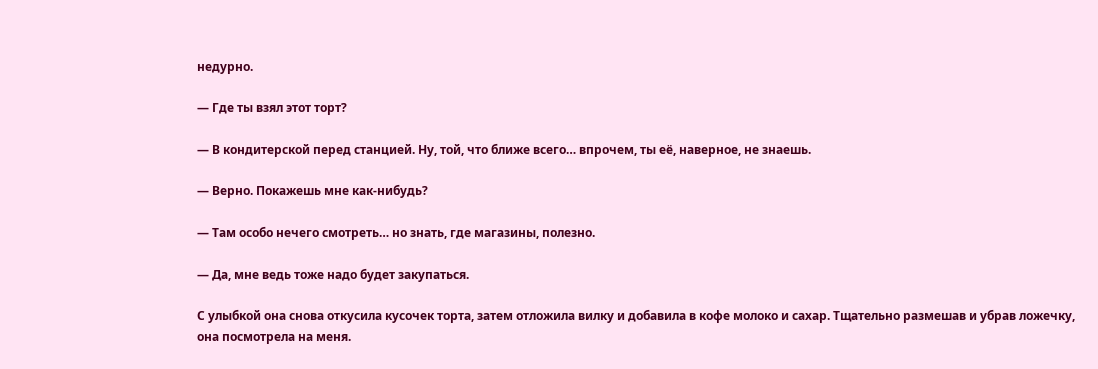недурно.

— Где ты взял этот торт?

— В кондитерской перед станцией. Ну, той, что ближе всего… впрочем, ты её, наверное, не знаешь.

— Верно. Покажешь мне как-нибудь?

— Там особо нечего смотреть… но знать, где магазины, полезно.

— Да, мне ведь тоже надо будет закупаться.

С улыбкой она снова откусила кусочек торта, затем отложила вилку и добавила в кофе молоко и сахар. Тщательно размешав и убрав ложечку, она посмотрела на меня.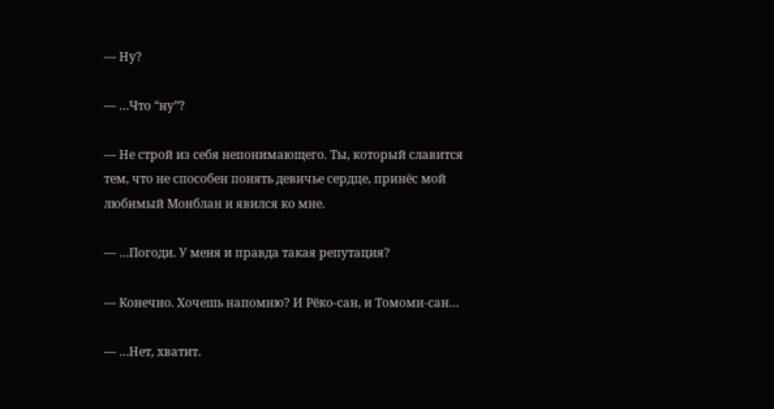— Ну?

— …Что “ну”?

— Не строй из себя непонимающего. Ты, который славится тем, что не способен понять девичье сердце, принёс мой любимый Монблан и явился ко мне.

— …Погоди. У меня и правда такая репутация?

— Конечно. Хочешь напомню? И Рёко-сан, и Томоми-сан…

— …Нет, хватит.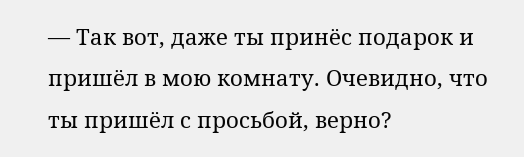— Так вот, даже ты принёс подарок и пришёл в мою комнату. Очевидно, что ты пришёл с просьбой, верно?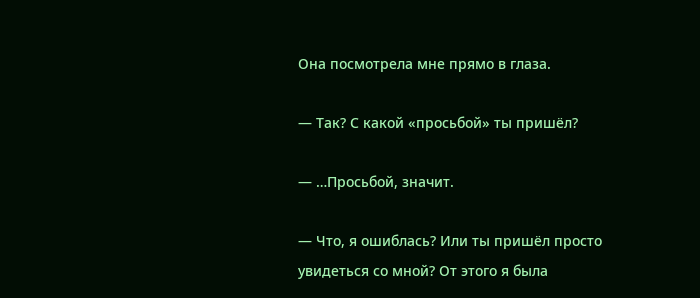Она посмотрела мне прямо в глаза.

— Так? С какой «просьбой» ты пришёл?

— …Просьбой, значит.

— Что, я ошиблась? Или ты пришёл просто увидеться со мной? От этого я была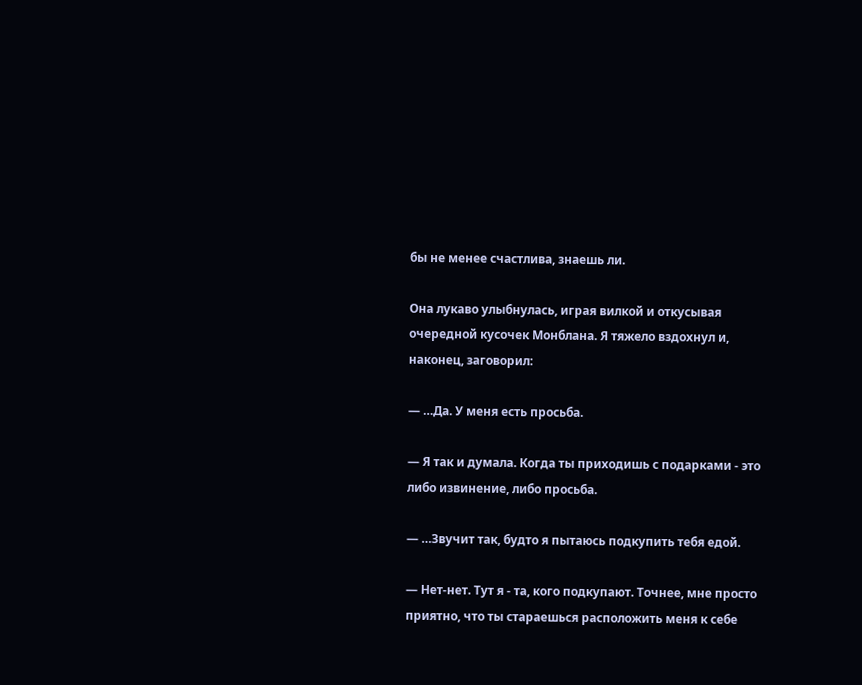бы не менее счастлива, знаешь ли.

Она лукаво улыбнулась, играя вилкой и откусывая очередной кусочек Монблана. Я тяжело вздохнул и, наконец, заговорил:

— …Да. У меня есть просьба.

— Я так и думала. Когда ты приходишь с подарками - это либо извинение, либо просьба.

— …Звучит так, будто я пытаюсь подкупить тебя едой.

— Нет-нет. Тут я - та, кого подкупают. Точнее, мне просто приятно, что ты стараешься расположить меня к себе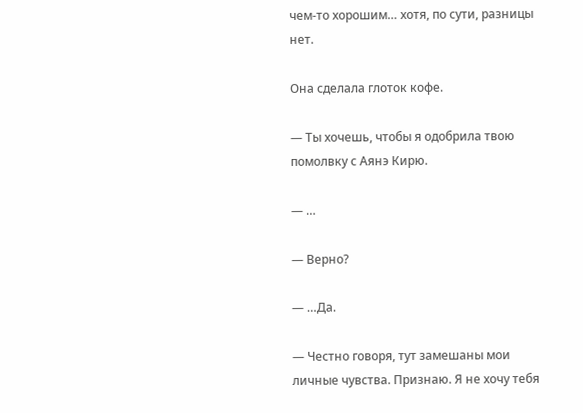чем-то хорошим… хотя, по сути, разницы нет.

Она сделала глоток кофе.

— Ты хочешь, чтобы я одобрила твою помолвку с Аянэ Кирю.

— …

— Верно?

— …Да.

— Честно говоря, тут замешаны мои личные чувства. Признаю. Я не хочу тебя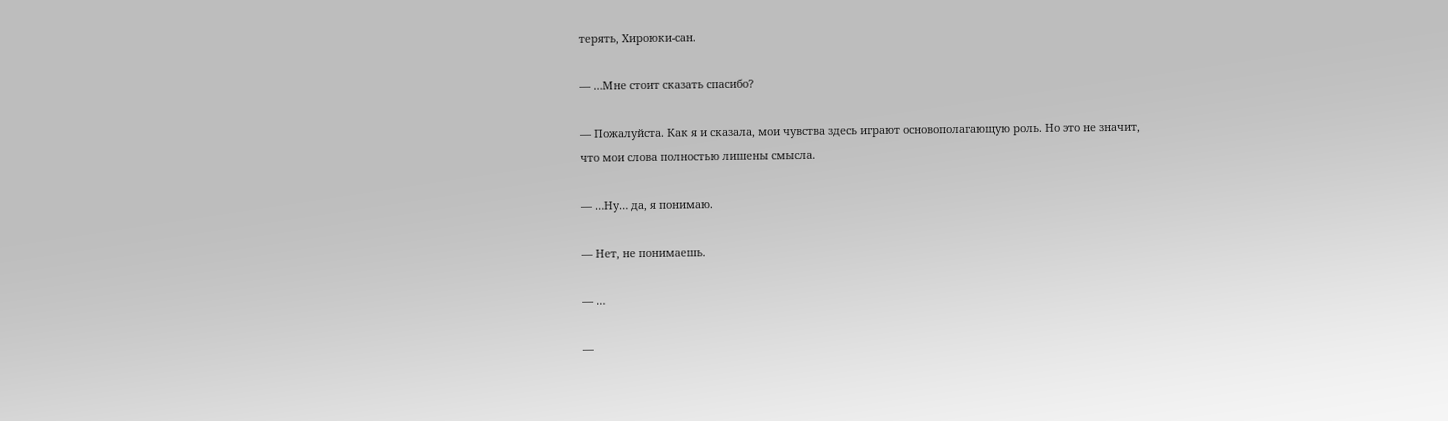терять, Хироюки-сан.

— …Мне стоит сказать спасибо?

— Пожалуйста. Как я и сказала, мои чувства здесь играют основополагающую роль. Но это не значит, что мои слова полностью лишены смысла.

— …Ну… да, я понимаю.

— Нет, не понимаешь.

— …

—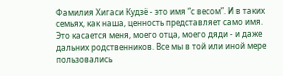Фамилия Хигаси Кудзё - это имя “с весом”. И в таких семьях, как наша, ценность представляет само имя. Это касается меня, моего отца, моего дяди - и даже дальних родственников. Все мы в той или иной мере пользовались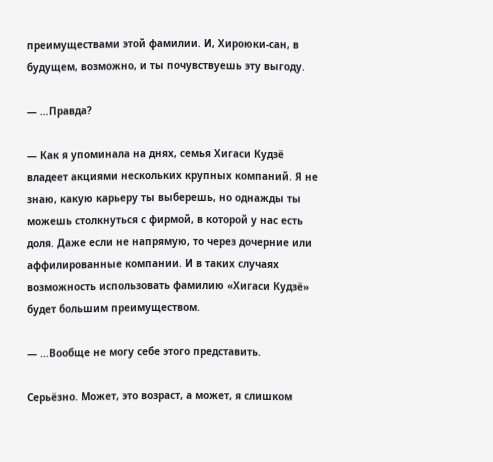преимуществами этой фамилии. И, Хироюки-сан, в будущем, возможно, и ты почувствуешь эту выгоду.

— …Правда?

— Как я упоминала на днях, семья Хигаси Кудзё владеет акциями нескольких крупных компаний. Я не знаю, какую карьеру ты выберешь, но однажды ты можешь столкнуться с фирмой, в которой у нас есть доля. Даже если не напрямую, то через дочерние или аффилированные компании. И в таких случаях возможность использовать фамилию «Хигаси Кудзё» будет большим преимуществом.

— …Вообще не могу себе этого представить.

Серьёзно. Может, это возраст, а может, я слишком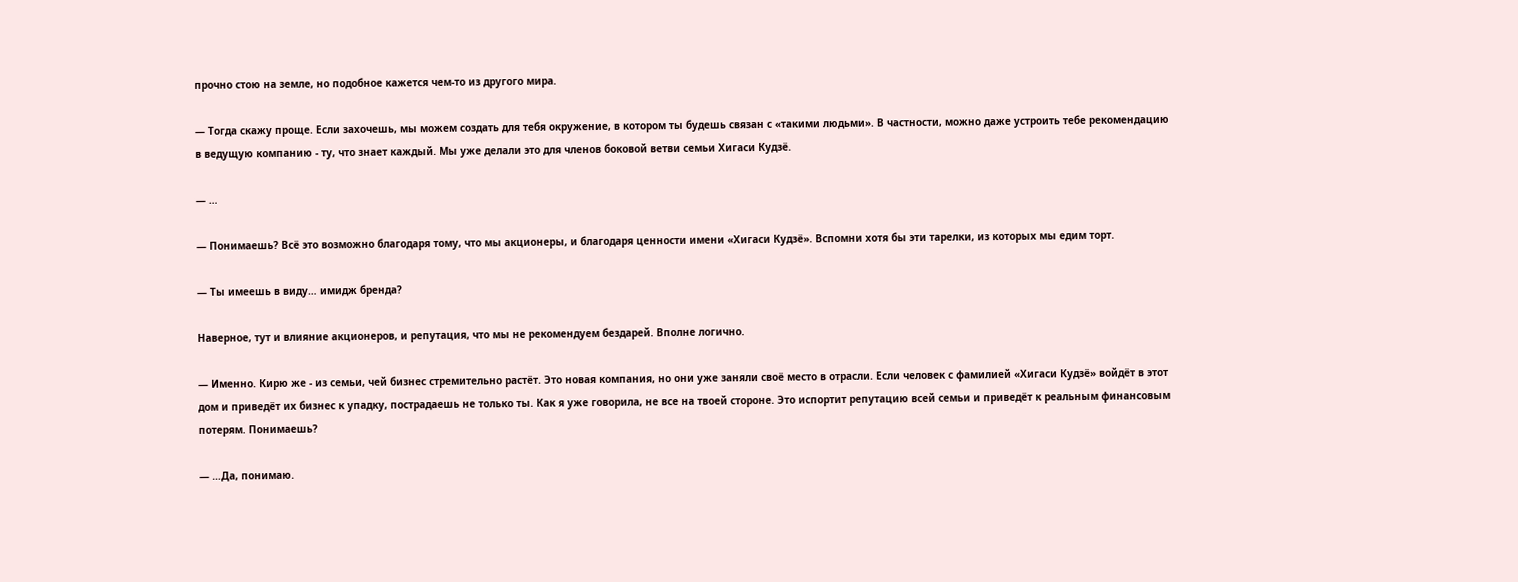прочно стою на земле, но подобное кажется чем-то из другого мира.

— Тогда скажу проще. Если захочешь, мы можем создать для тебя окружение, в котором ты будешь связан с «такими людьми». В частности, можно даже устроить тебе рекомендацию в ведущую компанию - ту, что знает каждый. Мы уже делали это для членов боковой ветви семьи Хигаси Кудзё.

— …

— Понимаешь? Всё это возможно благодаря тому, что мы акционеры, и благодаря ценности имени «Хигаси Кудзё». Вспомни хотя бы эти тарелки, из которых мы едим торт.

— Ты имеешь в виду… имидж бренда?

Наверное, тут и влияние акционеров, и репутация, что мы не рекомендуем бездарей. Вполне логично.

— Именно. Кирю же - из семьи, чей бизнес стремительно растёт. Это новая компания, но они уже заняли своё место в отрасли. Если человек с фамилией «Хигаси Кудзё» войдёт в этот дом и приведёт их бизнес к упадку, пострадаешь не только ты. Как я уже говорила, не все на твоей стороне. Это испортит репутацию всей семьи и приведёт к реальным финансовым потерям. Понимаешь?

— …Да, понимаю.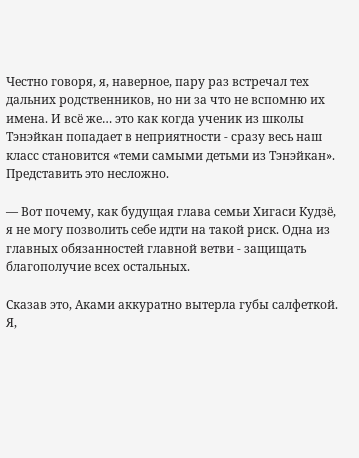Честно говоря, я, наверное, пару раз встречал тех дальних родственников, но ни за что не вспомню их имена. И всё же… это как когда ученик из школы Тэнэйкан попадает в неприятности - сразу весь наш класс становится «теми самыми детьми из Тэнэйкан». Представить это несложно.

— Вот почему, как будущая глава семьи Хигаси Кудзё, я не могу позволить себе идти на такой риск. Одна из главных обязанностей главной ветви - защищать благополучие всех остальных.

Сказав это, Аками аккуратно вытерла губы салфеткой. Я,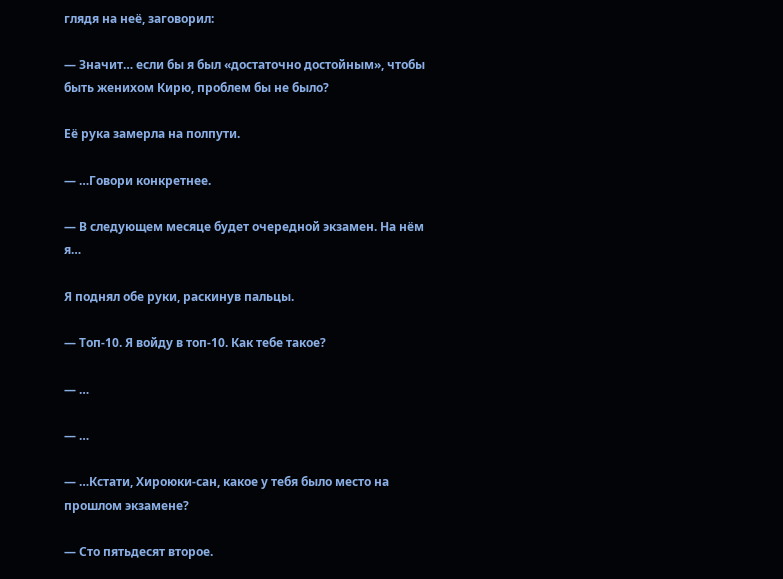глядя на неё, заговорил:

— Значит… если бы я был «достаточно достойным», чтобы быть женихом Кирю, проблем бы не было?

Её рука замерла на полпути.

— …Говори конкретнее.

— В следующем месяце будет очередной экзамен. На нём я…

Я поднял обе руки, раскинув пальцы.

— Топ-10. Я войду в топ-10. Как тебе такое?

— …

— …

— …Кстати, Хироюки-сан, какое у тебя было место на прошлом экзамене?

— Сто пятьдесят второе.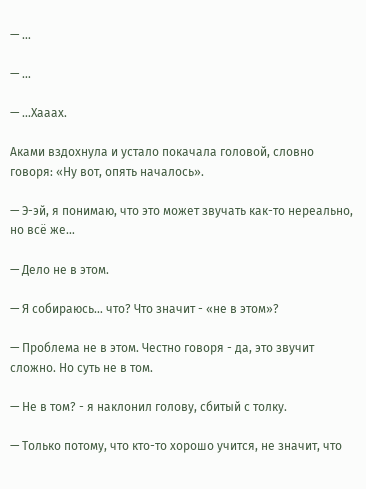— …

— …

— …Хааах.

Аками вздохнула и устало покачала головой, словно говоря: «Ну вот, опять началось».

— Э-эй, я понимаю, что это может звучать как-то нереально, но всё же…

— Дело не в этом.

— Я собираюсь… что? Что значит - «не в этом»?

— Проблема не в этом. Честно говоря - да, это звучит сложно. Но суть не в том.

— Не в том? - я наклонил голову, сбитый с толку.

— Только потому, что кто-то хорошо учится, не значит, что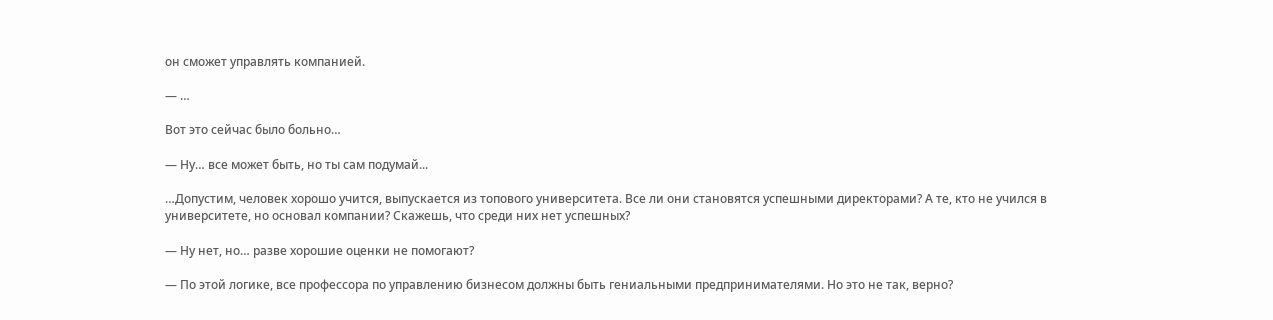он сможет управлять компанией.

— …

Вот это сейчас было больно…

— Ну… все может быть, но ты сам подумай...

…Допустим, человек хорошо учится, выпускается из топового университета. Все ли они становятся успешными директорами? А те, кто не учился в университете, но основал компании? Скажешь, что среди них нет успешных?

— Ну нет, но… разве хорошие оценки не помогают?

— По этой логике, все профессора по управлению бизнесом должны быть гениальными предпринимателями. Но это не так, верно?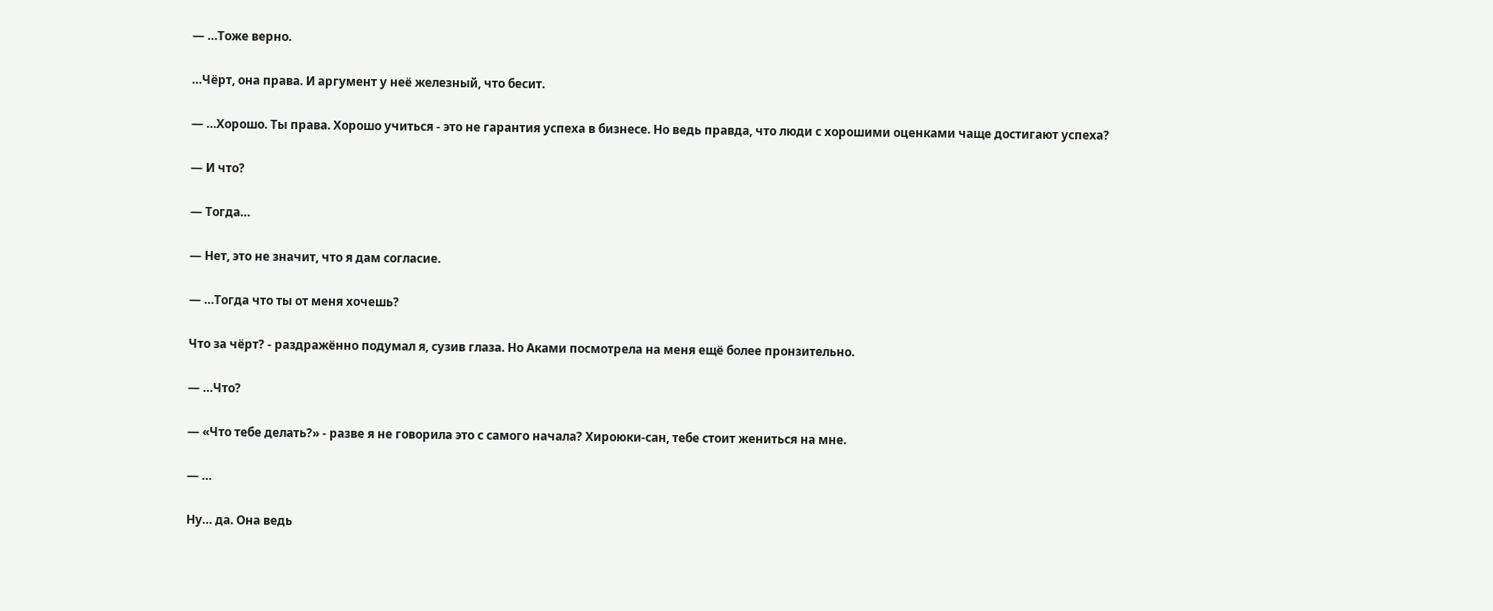— …Тоже верно.

…Чёрт, она права. И аргумент у неё железный, что бесит.

— …Хорошо. Ты права. Хорошо учиться - это не гарантия успеха в бизнесе. Но ведь правда, что люди с хорошими оценками чаще достигают успеха?

— И что?

— Тогда…

— Нет, это не значит, что я дам согласие.

— …Тогда что ты от меня хочешь?

Что за чёрт? - раздражённо подумал я, сузив глаза. Но Аками посмотрела на меня ещё более пронзительно.

— …Что?

— «Что тебе делать?» - разве я не говорила это с самого начала? Хироюки-сан, тебе стоит жениться на мне.

— …

Ну… да. Она ведь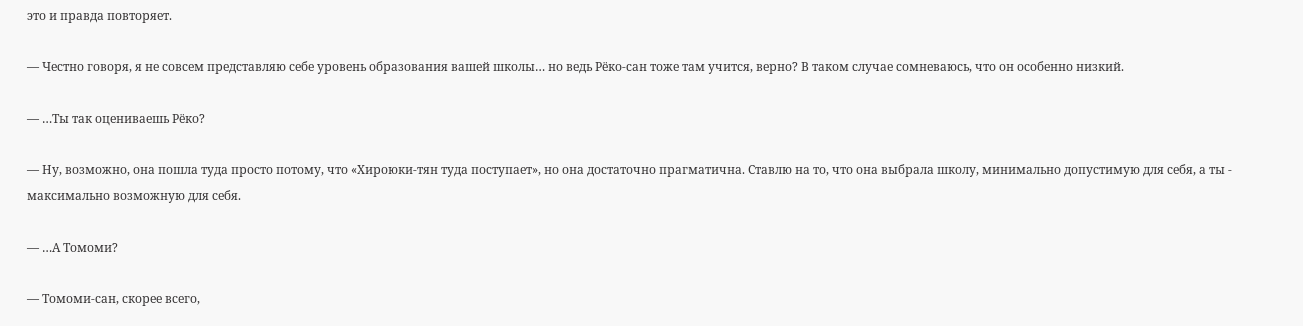это и правда повторяет.

— Честно говоря, я не совсем представляю себе уровень образования вашей школы… но ведь Рёко-сан тоже там учится, верно? В таком случае сомневаюсь, что он особенно низкий.

— …Ты так оцениваешь Рёко?

— Ну, возможно, она пошла туда просто потому, что «Хироюки-тян туда поступает», но она достаточно прагматична. Ставлю на то, что она выбрала школу, минимально допустимую для себя, а ты - максимально возможную для себя.

— …А Томоми?

— Томоми-сан, скорее всего,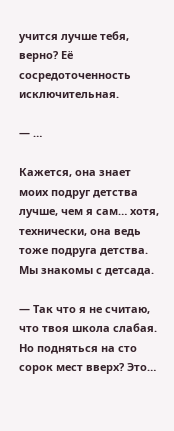учится лучше тебя, верно? Её сосредоточенность исключительная.

— …

Кажется, она знает моих подруг детства лучше, чем я сам… хотя, технически, она ведь тоже подруга детства. Мы знакомы с детсада.

— Так что я не считаю, что твоя школа слабая. Но подняться на сто сорок мест вверх? Это…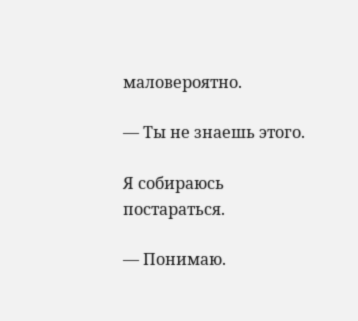маловероятно.

— Ты не знаешь этого.

Я собираюсь постараться.

— Понимаю.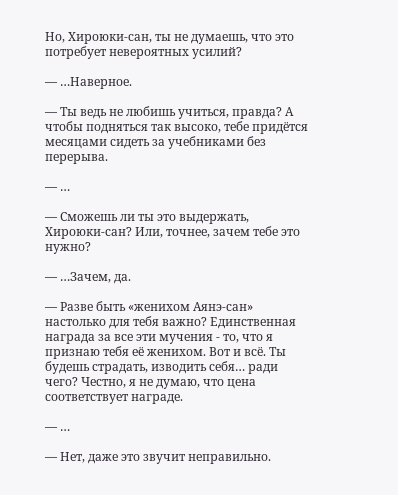Но, Хироюки-сан, ты не думаешь, что это потребует невероятных усилий?

— …Наверное.

— Ты ведь не любишь учиться, правда? А чтобы подняться так высоко, тебе придётся месяцами сидеть за учебниками без перерыва.

— …

— Сможешь ли ты это выдержать, Хироюки-сан? Или, точнее, зачем тебе это нужно?

— …Зачем, да.

— Разве быть «женихом Аянэ-сан» настолько для тебя важно? Единственная награда за все эти мучения - то, что я признаю тебя её женихом. Вот и всё. Ты будешь страдать, изводить себя… ради чего? Честно, я не думаю, что цена соответствует награде.

— …

— Нет, даже это звучит неправильно.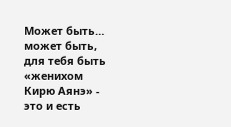Может быть… может быть, для тебя быть «женихом Кирю Аянэ» - это и есть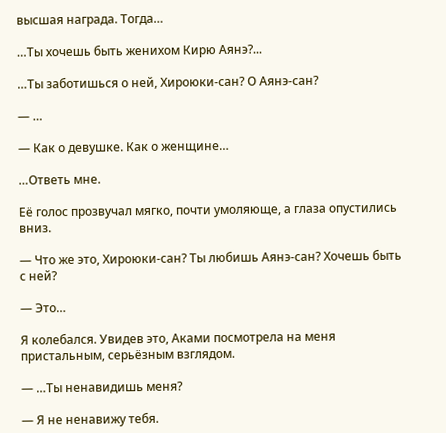высшая награда. Тогда…

…Ты хочешь быть женихом Кирю Аянэ?...

…Ты заботишься о ней, Хироюки-сан? О Аянэ-сан?

— …

— Как о девушке. Как о женщине…

…Ответь мне.

Её голос прозвучал мягко, почти умоляюще, а глаза опустились вниз.

— Что же это, Хироюки-сан? Ты любишь Аянэ-сан? Хочешь быть с ней?

— Это…

Я колебался. Увидев это, Аками посмотрела на меня пристальным, серьёзным взглядом.

— …Ты ненавидишь меня?

— Я не ненавижу тебя.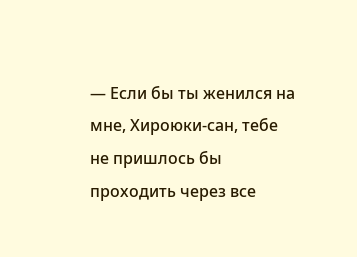— Если бы ты женился на мне, Хироюки-сан, тебе не пришлось бы проходить через все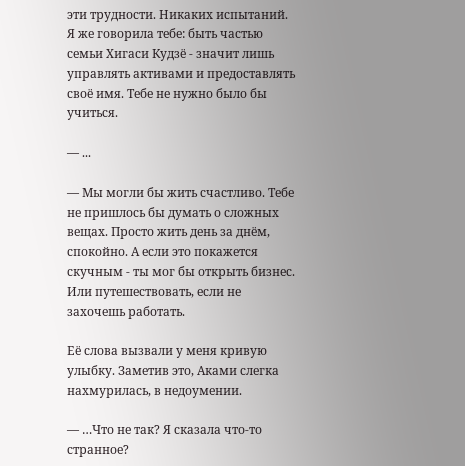эти трудности. Никаких испытаний. Я же говорила тебе: быть частью семьи Хигаси Кудзё - значит лишь управлять активами и предоставлять своё имя. Тебе не нужно было бы учиться.

— ...

— Мы могли бы жить счастливо. Тебе не пришлось бы думать о сложных вещах. Просто жить день за днём, спокойно. А если это покажется скучным - ты мог бы открыть бизнес. Или путешествовать, если не захочешь работать.

Её слова вызвали у меня кривую улыбку. Заметив это, Аками слегка нахмурилась, в недоумении.

— …Что не так? Я сказала что-то странное?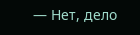— Нет, дело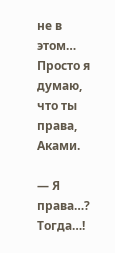не в этом… Просто я думаю, что ты права, Аками.

— Я права…? Тогда…!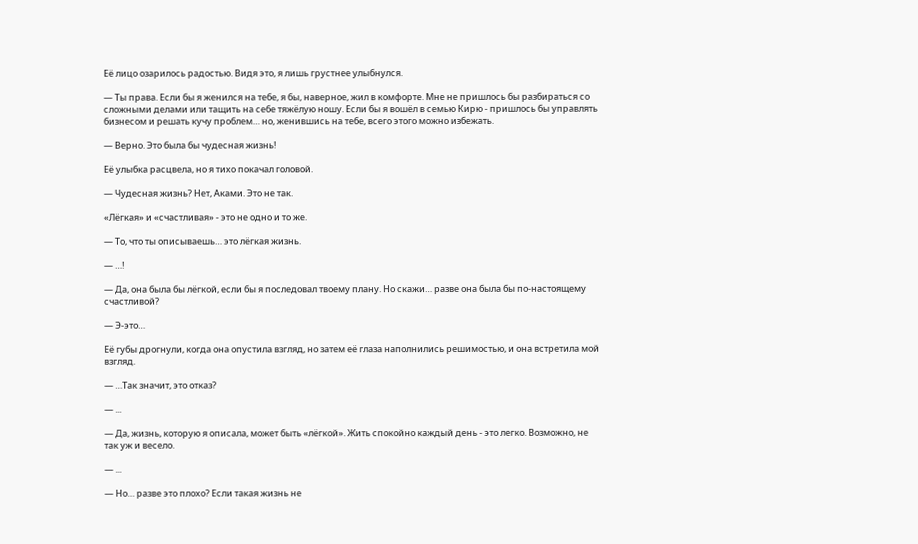Её лицо озарилось радостью. Видя это, я лишь грустнее улыбнулся.

— Ты права. Если бы я женился на тебе, я бы, наверное, жил в комфорте. Мне не пришлось бы разбираться со сложными делами или тащить на себе тяжёлую ношу. Если бы я вошёл в семью Кирю - пришлось бы управлять бизнесом и решать кучу проблем… но, женившись на тебе, всего этого можно избежать.

— Верно. Это была бы чудесная жизнь!

Её улыбка расцвела, но я тихо покачал головой.

— Чудесная жизнь? Нет, Аками. Это не так.

«Лёгкая» и «счастливая» - это не одно и то же.

— То, что ты описываешь… это лёгкая жизнь.

— …!

— Да, она была бы лёгкой, если бы я последовал твоему плану. Но скажи… разве она была бы по-настоящему счастливой?

— Э-это…

Её губы дрогнули, когда она опустила взгляд, но затем её глаза наполнились решимостью, и она встретила мой взгляд.

— …Так значит, это отказ?

— ...

— Да, жизнь, которую я описала, может быть «лёгкой». Жить спокойно каждый день - это легко. Возможно, не так уж и весело.

— ...

— Но… разве это плохо? Если такая жизнь не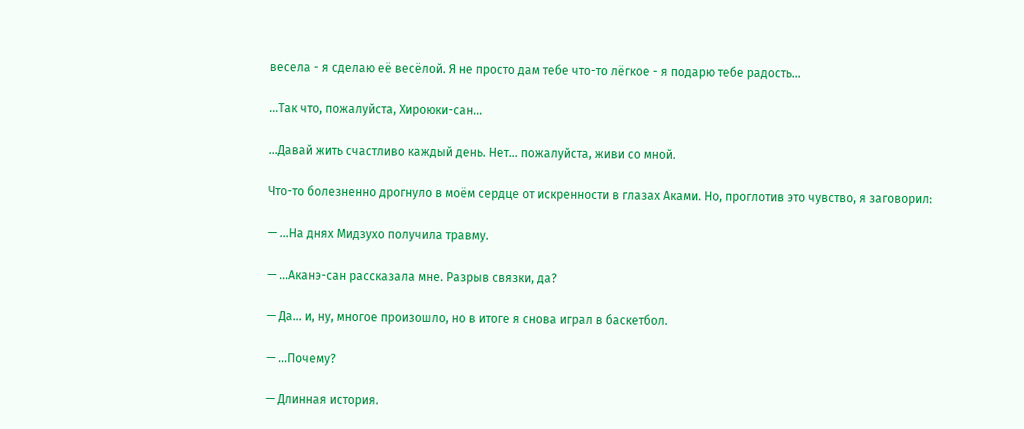весела - я сделаю её весёлой. Я не просто дам тебе что-то лёгкое - я подарю тебе радость…

…Так что, пожалуйста, Хироюки-сан…

…Давай жить счастливо каждый день. Нет… пожалуйста, живи со мной.

Что-то болезненно дрогнуло в моём сердце от искренности в глазах Аками. Но, проглотив это чувство, я заговорил:

— …На днях Мидзухо получила травму.

— …Аканэ-сан рассказала мне. Разрыв связки, да?

— Да… и, ну, многое произошло, но в итоге я снова играл в баскетбол.

— …Почему?

— Длинная история.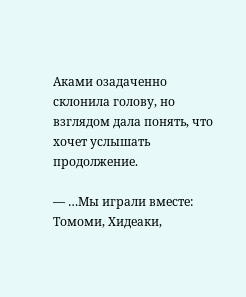Аками озадаченно склонила голову, но взглядом дала понять, что хочет услышать продолжение.

— …Мы играли вместе: Томоми, Хидеаки,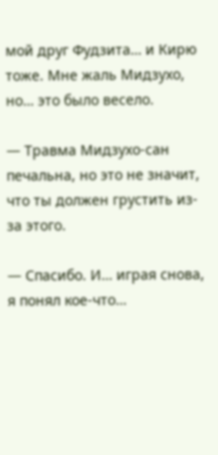мой друг Фудзита… и Кирю тоже. Мне жаль Мидзухо, но… это было весело.

— Травма Мидзухо-сан печальна, но это не значит, что ты должен грустить из-за этого.

— Спасибо. И… играя снова, я понял кое-что…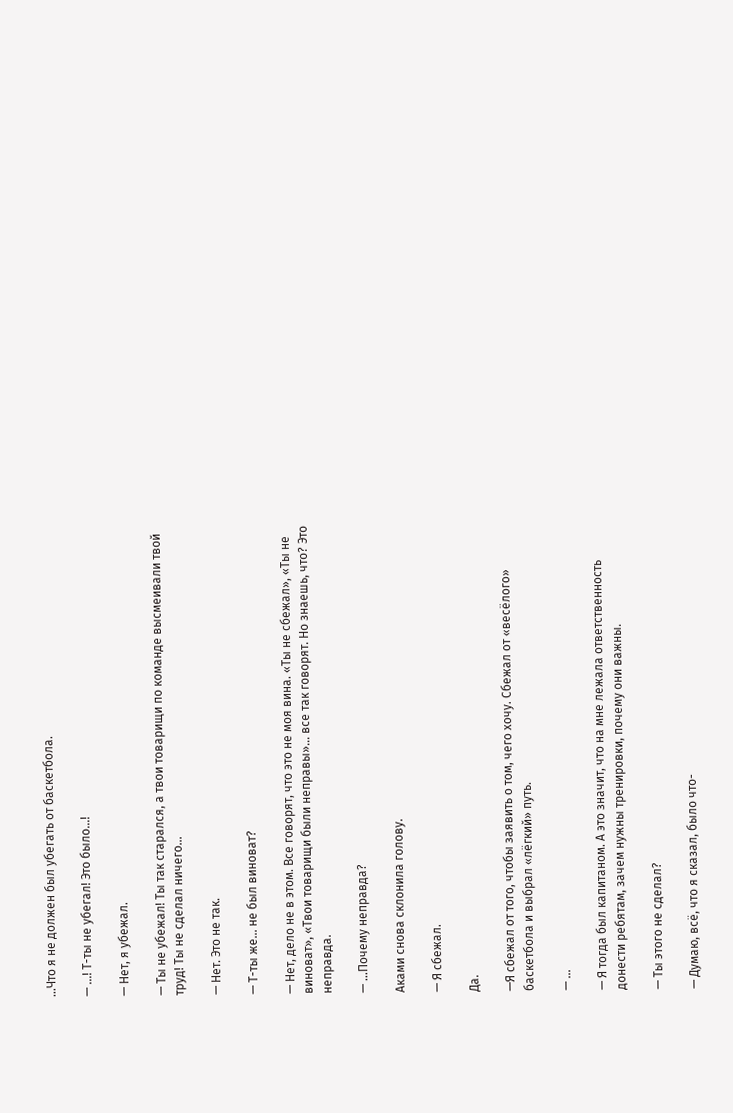…Что я не должен был убегать от баскетбола.

— …! Т-ты не убегал! Это было…!

— Нет, я убежал.

— Ты не убежал! Ты так старался, а твои товарищи по команде высмеивали твой труд! Ты не сделал ничего…

— Нет. Это не так.

— Т-ты же… не был виноват?

— Нет, дело не в этом. Все говорят, что это не моя вина. «Ты не сбежал», «Ты не виноват», «Твои товарищи были неправы»… все так говорят. Но знаешь, что? Это неправда.

— …Почему неправда?

Аками снова склонила голову.

— Я сбежал.

Да.

—Я сбежал от того, чтобы заявить о том, чего хочу. Сбежал от «весёлого» баскетбола и выбрал «лёгкий» путь.

— ...

— Я тогда был капитаном. А это значит, что на мне лежала ответственность донести ребятам, зачем нужны тренировки, почему они важны.

— Ты этого не сделал?

— Думаю, всё, что я сказал, было что-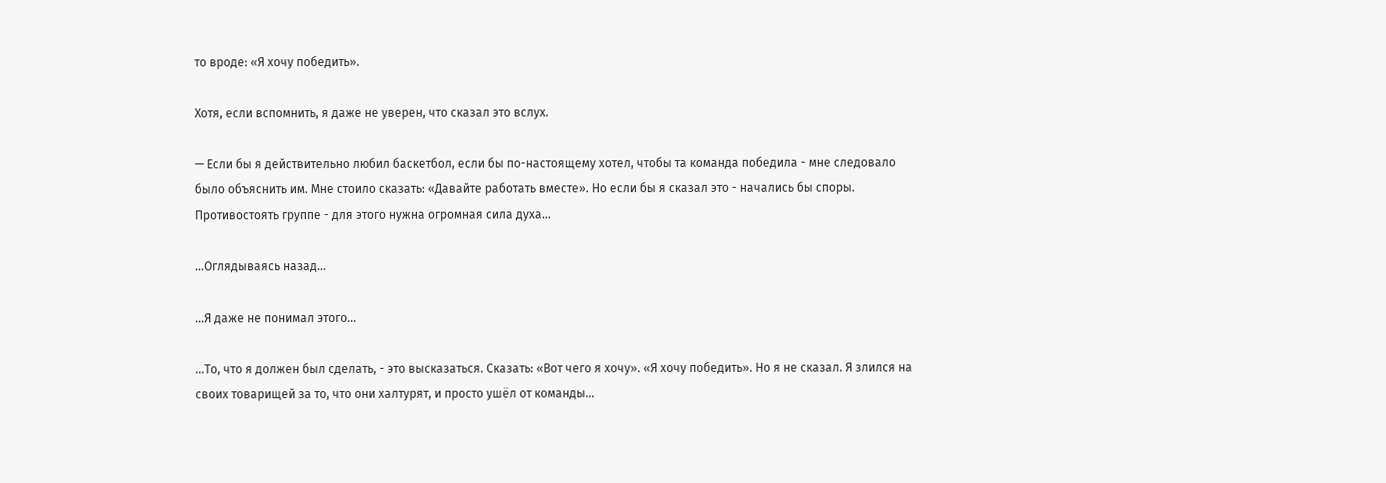то вроде: «Я хочу победить».

Хотя, если вспомнить, я даже не уверен, что сказал это вслух.

— Если бы я действительно любил баскетбол, если бы по-настоящему хотел, чтобы та команда победила - мне следовало было объяснить им. Мне стоило сказать: «Давайте работать вместе». Но если бы я сказал это - начались бы споры. Противостоять группе - для этого нужна огромная сила духа…

…Оглядываясь назад…

…Я даже не понимал этого…

…То, что я должен был сделать, - это высказаться. Сказать: «Вот чего я хочу». «Я хочу победить». Но я не сказал. Я злился на своих товарищей за то, что они халтурят, и просто ушёл от команды…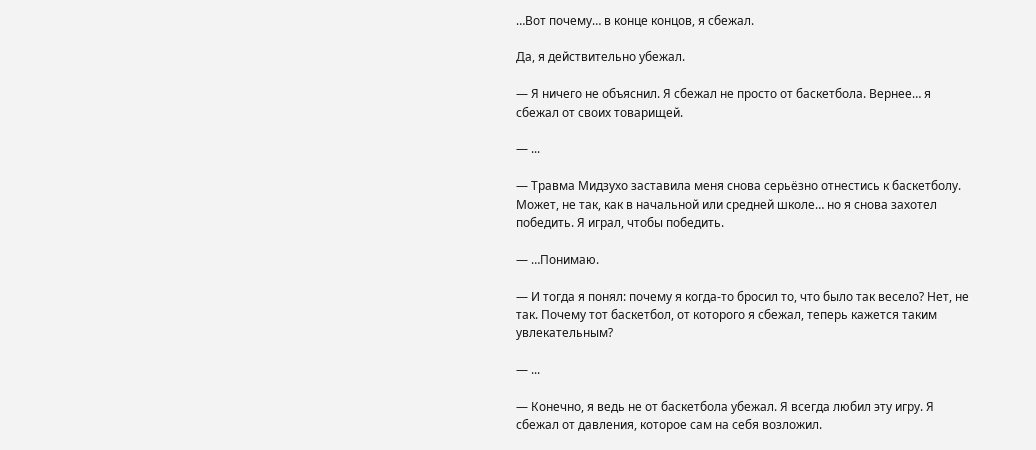…Вот почему… в конце концов, я сбежал.

Да, я действительно убежал.

— Я ничего не объяснил. Я сбежал не просто от баскетбола. Вернее… я сбежал от своих товарищей.

— ...

— Травма Мидзухо заставила меня снова серьёзно отнестись к баскетболу. Может, не так, как в начальной или средней школе… но я снова захотел победить. Я играл, чтобы победить.

— …Понимаю.

— И тогда я понял: почему я когда-то бросил то, что было так весело? Нет, не так. Почему тот баскетбол, от которого я сбежал, теперь кажется таким увлекательным?

— ...

— Конечно, я ведь не от баскетбола убежал. Я всегда любил эту игру. Я сбежал от давления, которое сам на себя возложил.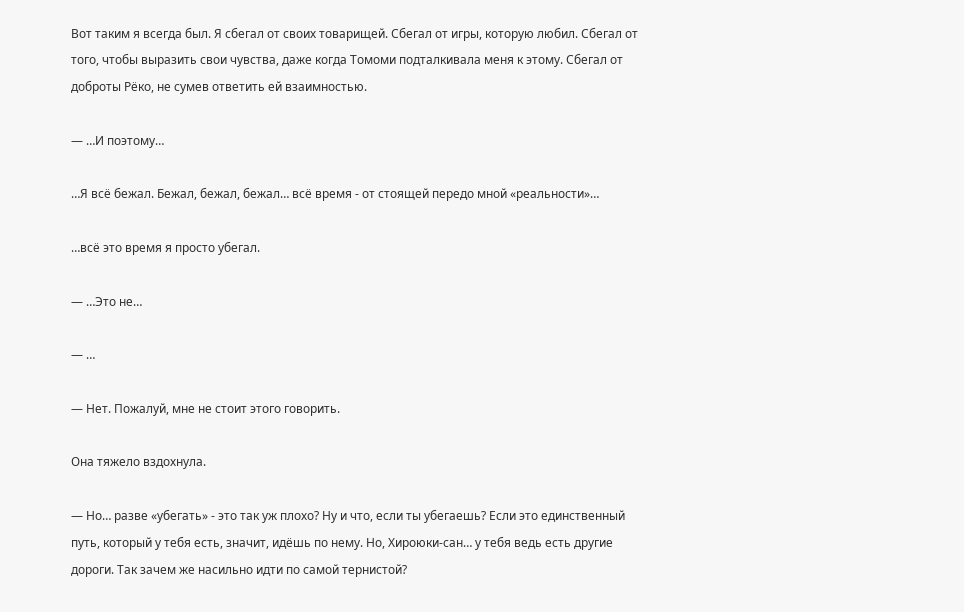Вот таким я всегда был. Я сбегал от своих товарищей. Сбегал от игры, которую любил. Сбегал от того, чтобы выразить свои чувства, даже когда Томоми подталкивала меня к этому. Сбегал от доброты Рёко, не сумев ответить ей взаимностью.

— …И поэтому…

…Я всё бежал. Бежал, бежал, бежал… всё время - от стоящей передо мной «реальности»…

…всё это время я просто убегал.

— …Это не…

— …

— Нет. Пожалуй, мне не стоит этого говорить.

Она тяжело вздохнула.

— Но… разве «убегать» - это так уж плохо? Ну и что, если ты убегаешь? Если это единственный путь, который у тебя есть, значит, идёшь по нему. Но, Хироюки-сан… у тебя ведь есть другие дороги. Так зачем же насильно идти по самой тернистой?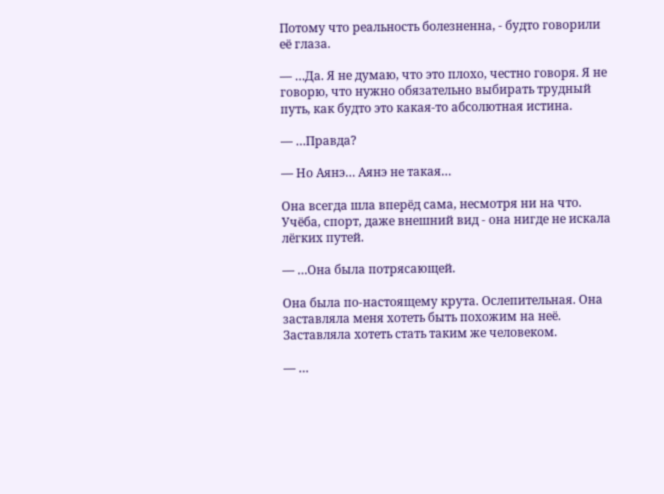Потому что реальность болезненна, - будто говорили её глаза.

— …Да. Я не думаю, что это плохо, честно говоря. Я не говорю, что нужно обязательно выбирать трудный путь, как будто это какая-то абсолютная истина.

— …Правда?

— Но Аянэ… Аянэ не такая…

Она всегда шла вперёд сама, несмотря ни на что. Учёба, спорт, даже внешний вид - она нигде не искала лёгких путей.

— …Она была потрясающей.

Она была по-настоящему крута. Ослепительная. Она заставляла меня хотеть быть похожим на неё. Заставляла хотеть стать таким же человеком.

— …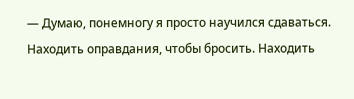— Думаю, понемногу я просто научился сдаваться. Находить оправдания, чтобы бросить. Находить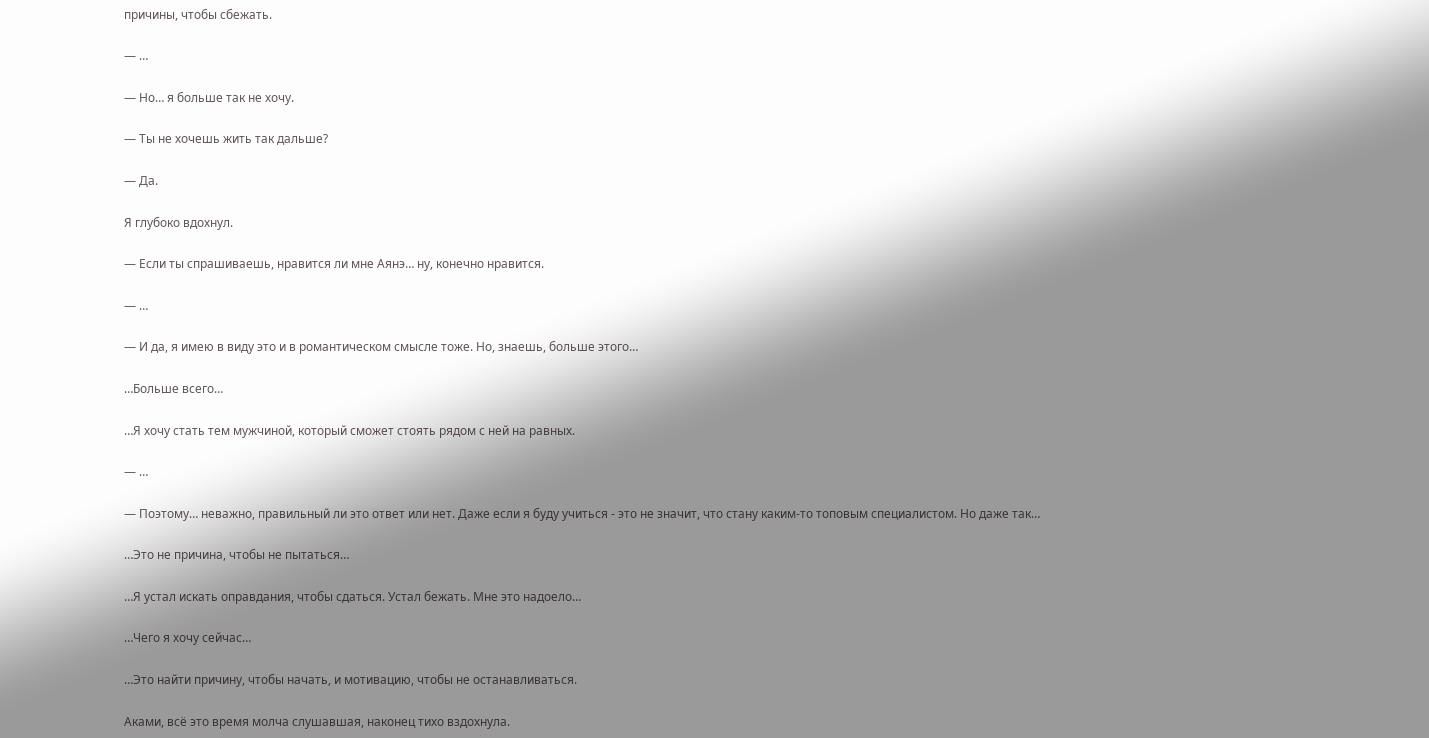причины, чтобы сбежать.

— …

— Но… я больше так не хочу.

— Ты не хочешь жить так дальше?

— Да.

Я глубоко вдохнул.

— Если ты спрашиваешь, нравится ли мне Аянэ… ну, конечно нравится.

— …

— И да, я имею в виду это и в романтическом смысле тоже. Но, знаешь, больше этого…

…Больше всего…

…Я хочу стать тем мужчиной, который сможет стоять рядом с ней на равных.

— …

— Поэтому… неважно, правильный ли это ответ или нет. Даже если я буду учиться - это не значит, что стану каким-то топовым специалистом. Но даже так…

…Это не причина, чтобы не пытаться…

…Я устал искать оправдания, чтобы сдаться. Устал бежать. Мне это надоело…

…Чего я хочу сейчас…

…Это найти причину, чтобы начать, и мотивацию, чтобы не останавливаться.

Аками, всё это время молча слушавшая, наконец тихо вздохнула.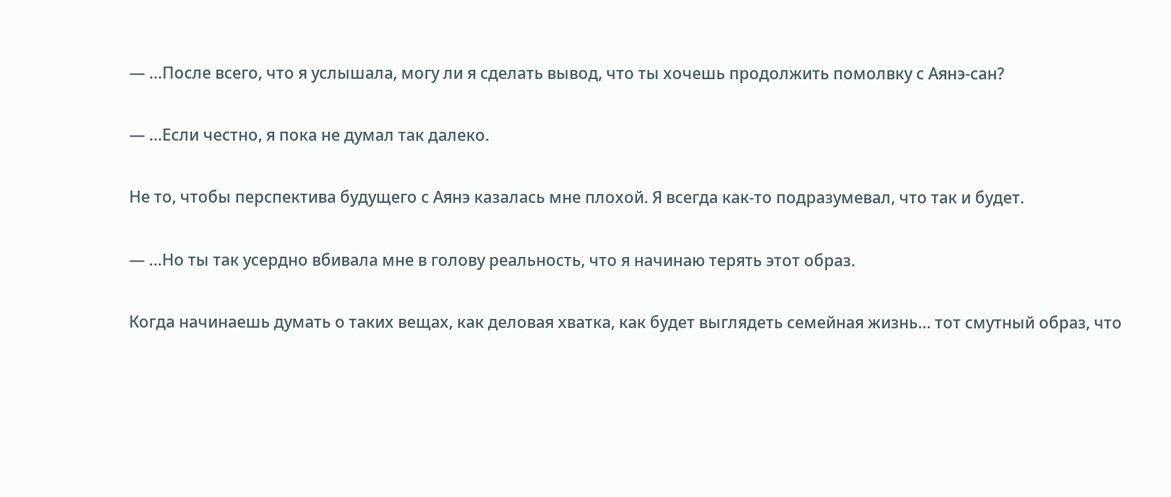— …После всего, что я услышала, могу ли я сделать вывод, что ты хочешь продолжить помолвку с Аянэ-сан?

— …Если честно, я пока не думал так далеко.

Не то, чтобы перспектива будущего с Аянэ казалась мне плохой. Я всегда как-то подразумевал, что так и будет.

— …Но ты так усердно вбивала мне в голову реальность, что я начинаю терять этот образ.

Когда начинаешь думать о таких вещах, как деловая хватка, как будет выглядеть семейная жизнь… тот смутный образ, что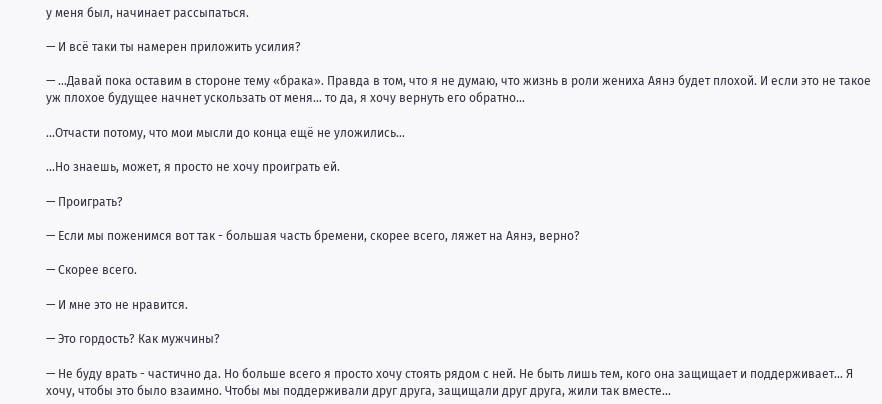у меня был, начинает рассыпаться.

— И всё таки ты намерен приложить усилия?

— …Давай пока оставим в стороне тему «брака». Правда в том, что я не думаю, что жизнь в роли жениха Аянэ будет плохой. И если это не такое уж плохое будущее начнет ускользать от меня… то да, я хочу вернуть его обратно…

…Отчасти потому, что мои мысли до конца ещё не уложились…

…Но знаешь, может, я просто не хочу проиграть ей.

— Проиграть?

— Если мы поженимся вот так - большая часть бремени, скорее всего, ляжет на Аянэ, верно?

— Скорее всего.

— И мне это не нравится.

— Это гордость? Как мужчины?

— Не буду врать - частично да. Но больше всего я просто хочу стоять рядом с ней. Не быть лишь тем, кого она защищает и поддерживает… Я хочу, чтобы это было взаимно. Чтобы мы поддерживали друг друга, защищали друг друга, жили так вместе…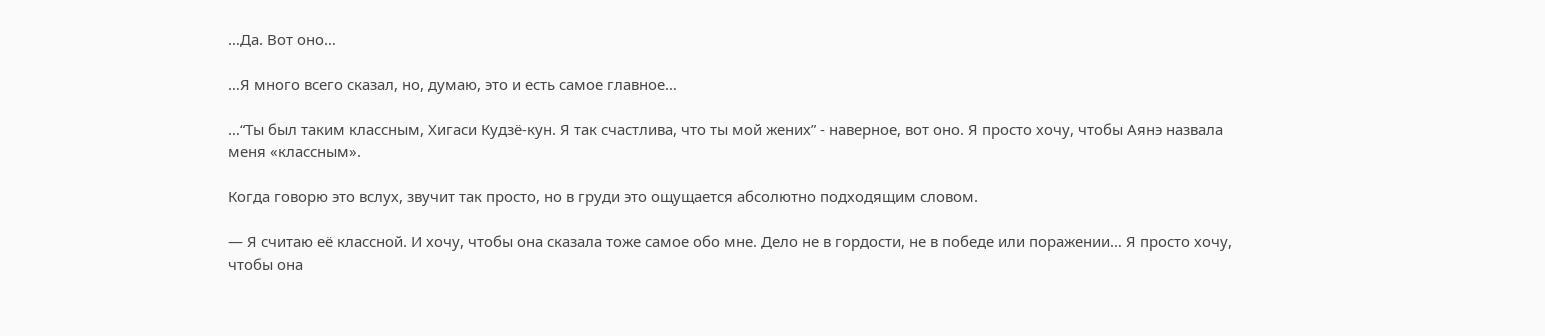…Да. Вот оно…

…Я много всего сказал, но, думаю, это и есть самое главное…

…“Ты был таким классным, Хигаси Кудзё-кун. Я так счастлива, что ты мой жених” - наверное, вот оно. Я просто хочу, чтобы Аянэ назвала меня «классным».

Когда говорю это вслух, звучит так просто, но в груди это ощущается абсолютно подходящим словом.

— Я считаю её классной. И хочу, чтобы она сказала тоже самое обо мне. Дело не в гордости, не в победе или поражении… Я просто хочу, чтобы она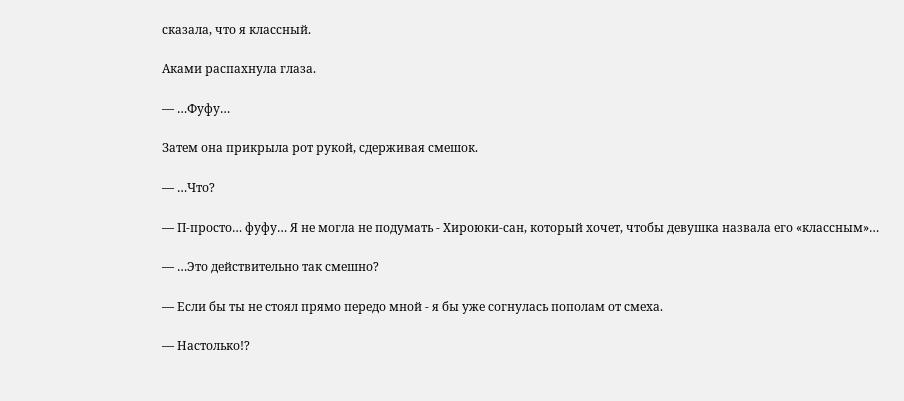сказала, что я классный.

Аками распахнула глаза.

— …Фуфу…

Затем она прикрыла рот рукой, сдерживая смешок.

— …Что?

— П-просто… фуфу… Я не могла не подумать - Хироюки-сан, который хочет, чтобы девушка назвала его «классным»…

— …Это действительно так смешно?

— Если бы ты не стоял прямо передо мной - я бы уже согнулась пополам от смеха.

— Настолько!?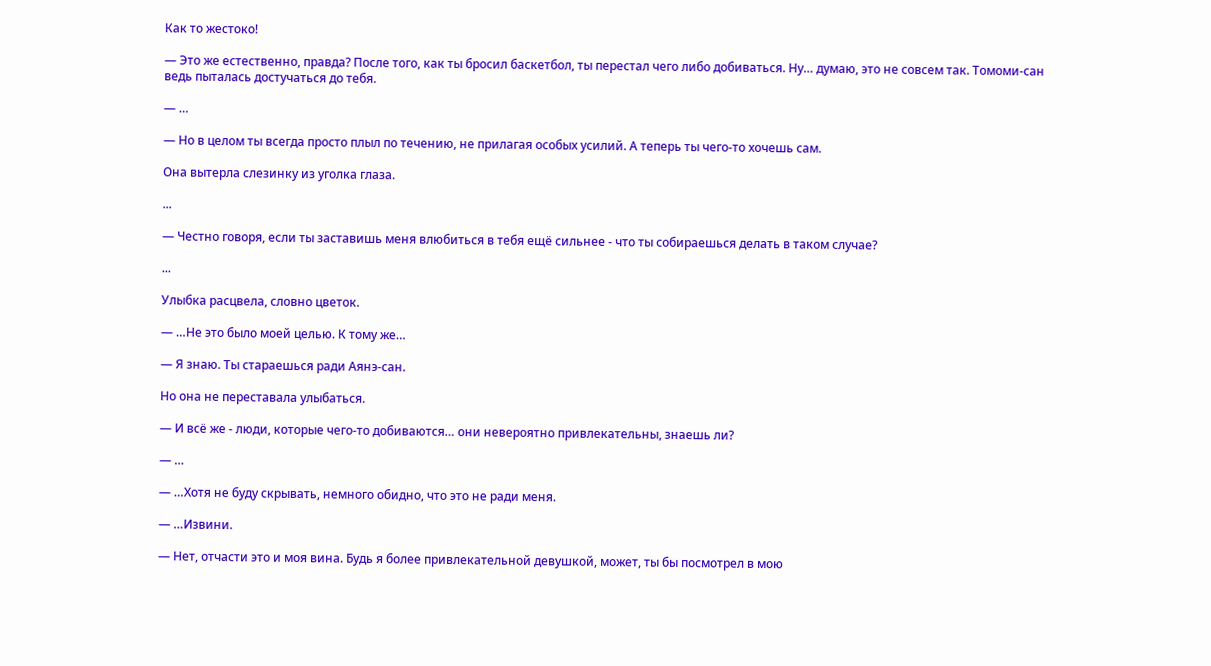Как то жестоко!

— Это же естественно, правда? После того, как ты бросил баскетбол, ты перестал чего либо добиваться. Ну… думаю, это не совсем так. Томоми-сан ведь пыталась достучаться до тебя.

— …

— Но в целом ты всегда просто плыл по течению, не прилагая особых усилий. А теперь ты чего-то хочешь сам.

Она вытерла слезинку из уголка глаза.

...

— Честно говоря, если ты заставишь меня влюбиться в тебя ещё сильнее - что ты собираешься делать в таком случае?

...

Улыбка расцвела, словно цветок.

— …Не это было моей целью. К тому же…

— Я знаю. Ты стараешься ради Аянэ-сан.

Но она не переставала улыбаться.

— И всё же - люди, которые чего-то добиваются… они невероятно привлекательны, знаешь ли?

— …

— …Хотя не буду скрывать, немного обидно, что это не ради меня.

— …Извини.

— Нет, отчасти это и моя вина. Будь я более привлекательной девушкой, может, ты бы посмотрел в мою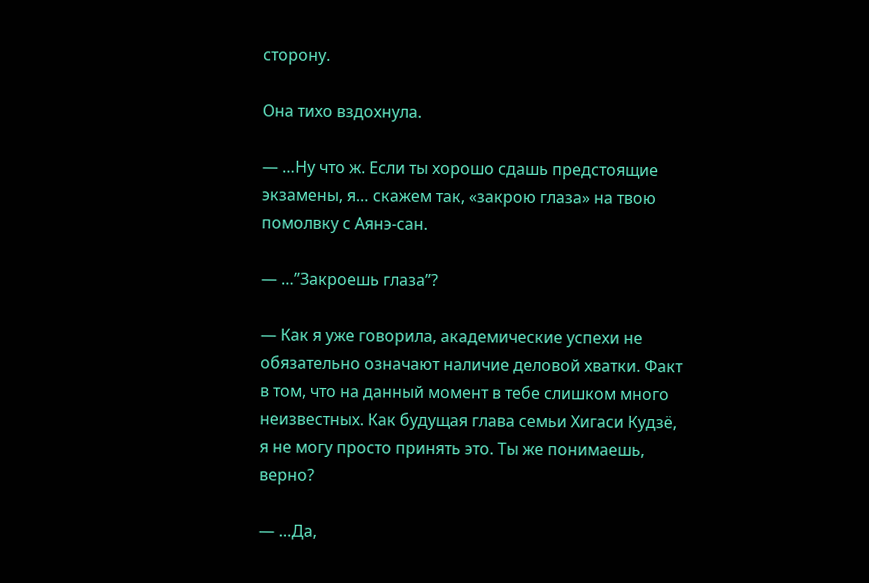сторону.

Она тихо вздохнула.

— …Ну что ж. Если ты хорошо сдашь предстоящие экзамены, я… скажем так, «закрою глаза» на твою помолвку с Аянэ-сан.

— …”Закроешь глаза”?

— Как я уже говорила, академические успехи не обязательно означают наличие деловой хватки. Факт в том, что на данный момент в тебе слишком много неизвестных. Как будущая глава семьи Хигаси Кудзё, я не могу просто принять это. Ты же понимаешь, верно?

— …Да,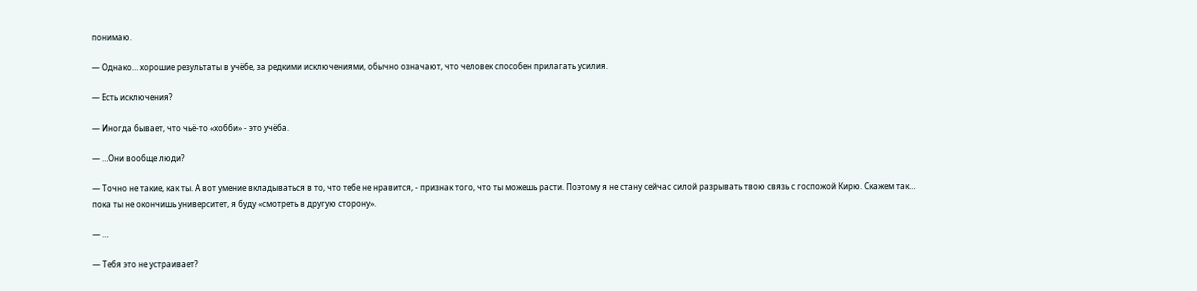понимаю.

— Однако… хорошие результаты в учёбе, за редкими исключениями, обычно означают, что человек способен прилагать усилия.

— Есть исключения?

— Иногда бывает, что чьё-то «хобби» - это учёба.

— …Они вообще люди?

— Точно не такие, как ты. А вот умение вкладываться в то, что тебе не нравится, - признак того, что ты можешь расти. Поэтому я не стану сейчас силой разрывать твою связь с госпожой Кирю. Скажем так… пока ты не окончишь университет, я буду «смотреть в другую сторону».

— …

— Тебя это не устраивает?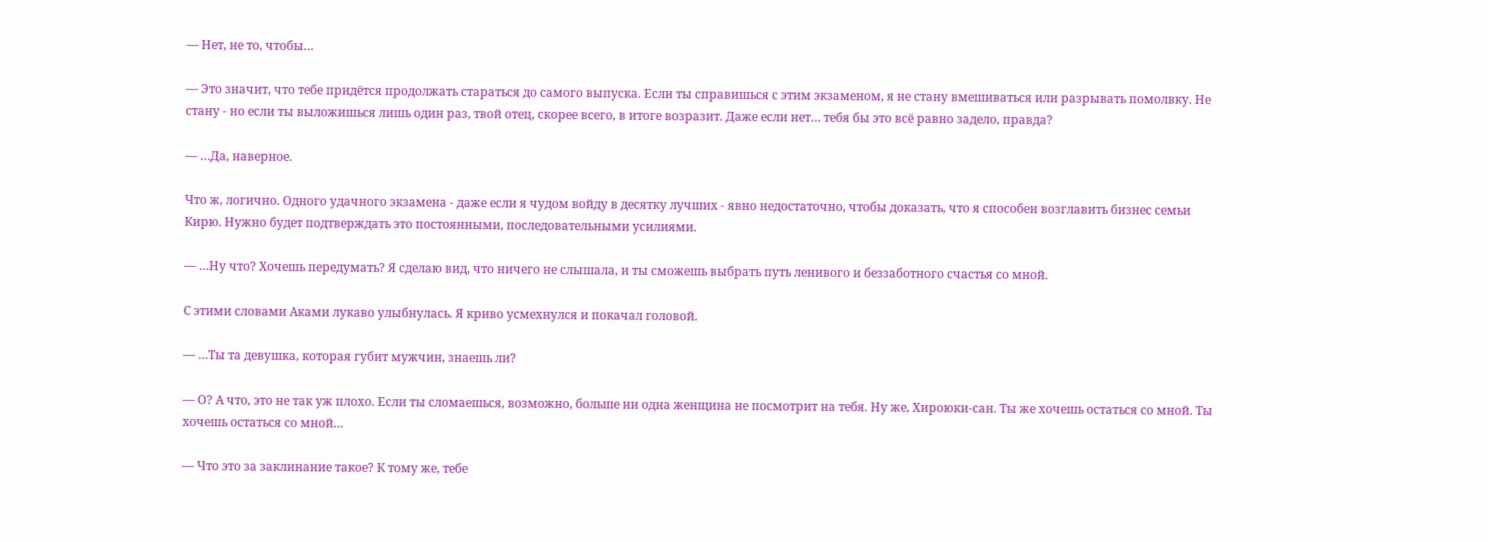— Нет, не то, чтобы…

— Это значит, что тебе придётся продолжать стараться до самого выпуска. Если ты справишься с этим экзаменом, я не стану вмешиваться или разрывать помолвку. Не стану - но если ты выложишься лишь один раз, твой отец, скорее всего, в итоге возразит. Даже если нет… тебя бы это всё равно задело, правда?

— …Да, наверное.

Что ж, логично. Одного удачного экзамена - даже если я чудом войду в десятку лучших - явно недостаточно, чтобы доказать, что я способен возглавить бизнес семьи Кирю. Нужно будет подтверждать это постоянными, последовательными усилиями.

— …Ну что? Хочешь передумать? Я сделаю вид, что ничего не слышала, и ты сможешь выбрать путь ленивого и беззаботного счастья со мной.

С этими словами Аками лукаво улыбнулась. Я криво усмехнулся и покачал головой.

— …Ты та девушка, которая губит мужчин, знаешь ли?

— О? А что, это не так уж плохо. Если ты сломаешься, возможно, больше ни одна женщина не посмотрит на тебя. Ну же, Хироюки-сан. Ты же хочешь остаться со мной. Ты хочешь остаться со мной…

— Что это за заклинание такое? К тому же, тебе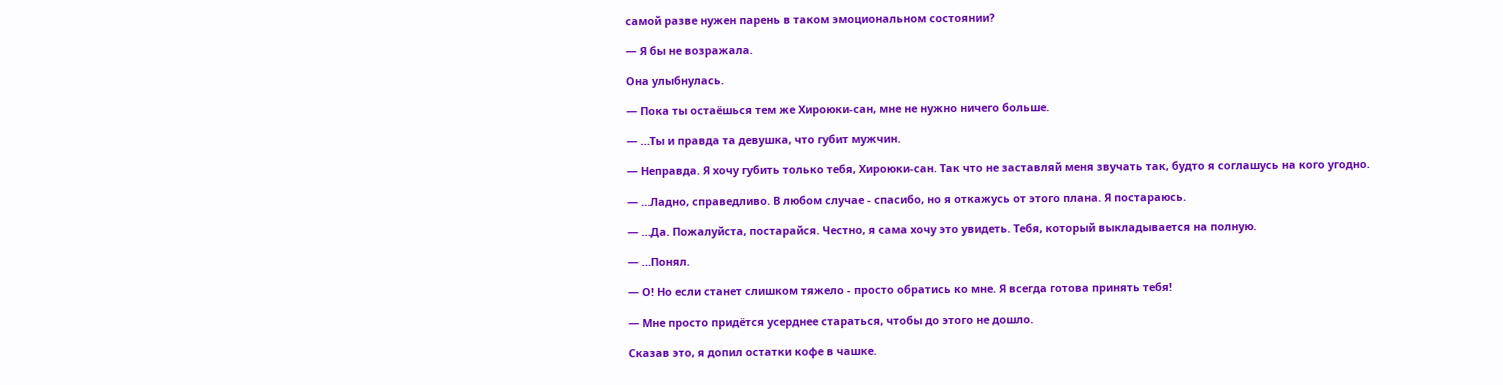самой разве нужен парень в таком эмоциональном состоянии?

— Я бы не возражала.

Она улыбнулась.

— Пока ты остаёшься тем же Хироюки-сан, мне не нужно ничего больше.

— …Ты и правда та девушка, что губит мужчин.

— Неправда. Я хочу губить только тебя, Хироюки-сан. Так что не заставляй меня звучать так, будто я соглашусь на кого угодно.

— …Ладно, справедливо. В любом случае - спасибо, но я откажусь от этого плана. Я постараюсь.

— …Да. Пожалуйста, постарайся. Честно, я сама хочу это увидеть. Тебя, который выкладывается на полную.

— …Понял.

— О! Но если станет слишком тяжело - просто обратись ко мне. Я всегда готова принять тебя!

— Мне просто придётся усерднее стараться, чтобы до этого не дошло.

Сказав это, я допил остатки кофе в чашке.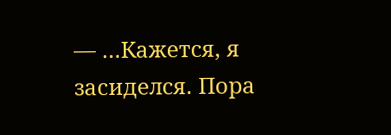— …Кажется, я засиделся. Пора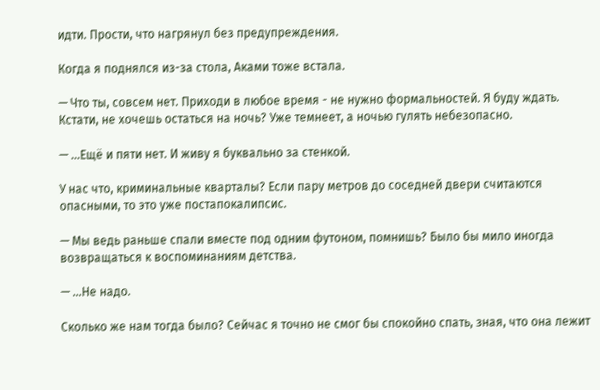идти. Прости, что нагрянул без предупреждения.

Когда я поднялся из-за стола, Аками тоже встала.

— Что ты, совсем нет. Приходи в любое время - не нужно формальностей. Я буду ждать. Кстати, не хочешь остаться на ночь? Уже темнеет, а ночью гулять небезопасно.

— …Ещё и пяти нет. И живу я буквально за стенкой.

У нас что, криминальные кварталы? Если пару метров до соседней двери считаются опасными, то это уже постапокалипсис.

— Мы ведь раньше спали вместе под одним футоном, помнишь? Было бы мило иногда возвращаться к воспоминаниям детства.

— …Не надо.

Сколько же нам тогда было? Сейчас я точно не смог бы спокойно спать, зная, что она лежит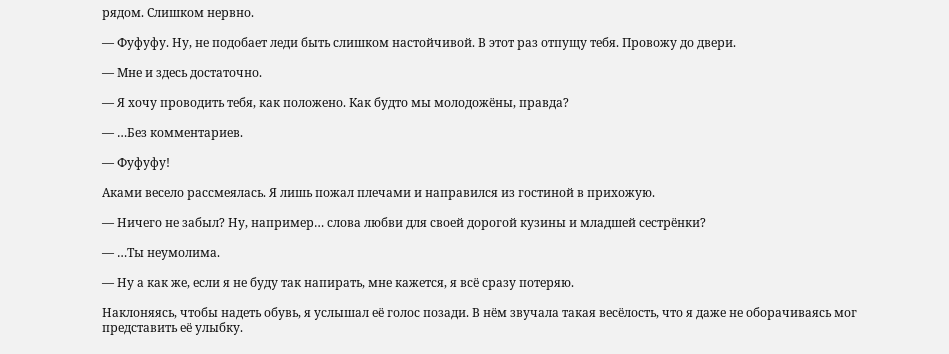рядом. Слишком нервно.

— Фуфуфу. Ну, не подобает леди быть слишком настойчивой. В этот раз отпущу тебя. Провожу до двери.

— Мне и здесь достаточно.

— Я хочу проводить тебя, как положено. Как будто мы молодожёны, правда?

— …Без комментариев.

— Фуфуфу!

Аками весело рассмеялась. Я лишь пожал плечами и направился из гостиной в прихожую.

— Ничего не забыл? Ну, например… слова любви для своей дорогой кузины и младшей сестрёнки?

— …Ты неумолима.

— Ну а как же, если я не буду так напирать, мне кажется, я всё сразу потеряю.

Наклоняясь, чтобы надеть обувь, я услышал её голос позади. В нём звучала такая весёлость, что я даже не оборачиваясь мог представить её улыбку.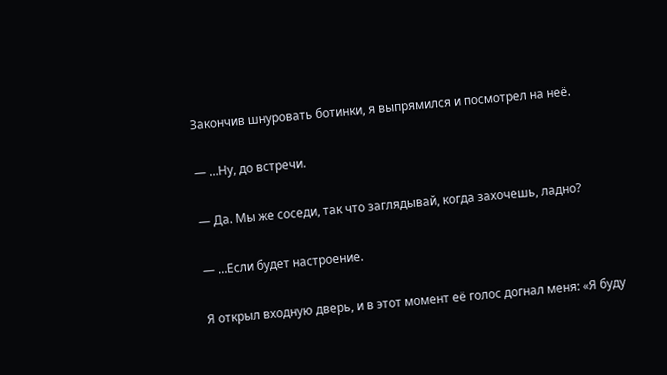Закончив шнуровать ботинки, я выпрямился и посмотрел на неё.

— …Ну, до встречи.

— Да. Мы же соседи, так что заглядывай, когда захочешь, ладно?

— …Если будет настроение.

Я открыл входную дверь, и в этот момент её голос догнал меня: «Я буду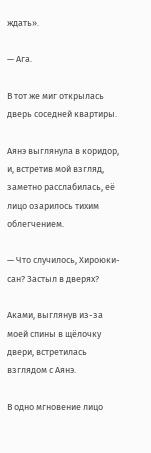ждать».

— Ага.

В тот же миг открылась дверь соседней квартиры.

Аянэ выглянула в коридор, и, встретив мой взгляд, заметно расслабилась, её лицо озарилось тихим облегчением.

— Что случилось, Хироюки-сан? Застыл в дверях?

Аками, выглянув из-за моей спины в щёлочку двери, встретилась взглядом с Аянэ.

В одно мгновение лицо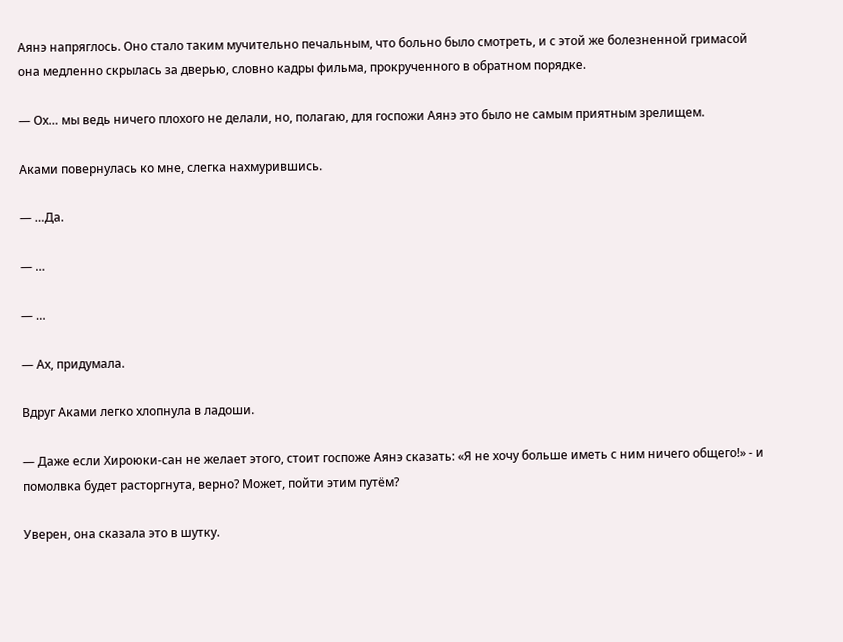Аянэ напряглось. Оно стало таким мучительно печальным, что больно было смотреть, и с этой же болезненной гримасой она медленно скрылась за дверью, словно кадры фильма, прокрученного в обратном порядке.

— Ох… мы ведь ничего плохого не делали, но, полагаю, для госпожи Аянэ это было не самым приятным зрелищем.

Аками повернулась ко мне, слегка нахмурившись.

— …Да.

— …

— …

— Ах, придумала.

Вдруг Аками легко хлопнула в ладоши.

— Даже если Хироюки-сан не желает этого, стоит госпоже Аянэ сказать: «Я не хочу больше иметь с ним ничего общего!» - и помолвка будет расторгнута, верно? Может, пойти этим путём?

Уверен, она сказала это в шутку.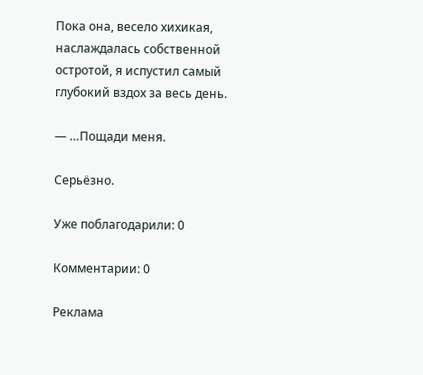Пока она, весело хихикая, наслаждалась собственной остротой, я испустил самый глубокий вздох за весь день.

— …Пощади меня.

Серьёзно.

Уже поблагодарили: 0

Комментарии: 0

Реклама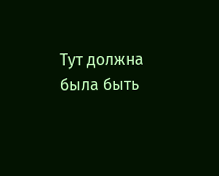Тут должна была быть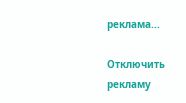реклама...

Отключить рекламу